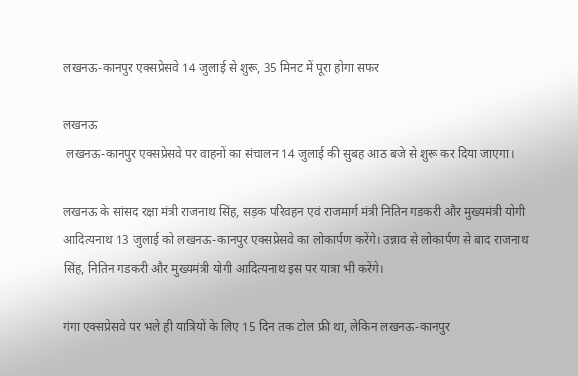लखनऊ-कानपुर एक्सप्रेसवे 14 जुलाई से शुरू, 35 मिनट में पूरा होगा सफर

लखनऊ
 लखनऊ-कानपुर एक्सप्रेसवे पर वाहनों का संचालन 14 जुलाई की सुबह आठ बजे से शुरू कर दिया जाएगा।

लखनऊ के सांसद रक्षा मंत्री राजनाथ सिंह, सड़क परिवहन एवं राजमार्ग मंत्री नितिन गडकरी और मुख्यमंत्री योगी आदित्यनाथ 13 जुलाई को लखनऊ-कानपुर एक्सप्रेसवे का लोकार्पण करेंगे। उन्नाव से लोकार्पण से बाद राजनाथ सिंह, नितिन गडकरी और मुख्यमंत्री योगी आदित्यनाथ इस पर यात्रा भी करेंगे।

गंगा एक्सप्रेसवे पर भले ही यात्रियों के लिए 15 दिन तक टोल फ्री था, लेकिन लखनऊ-कानपुर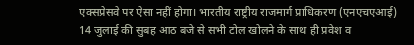एक्सप्रेसवे पर ऐसा नहीं होगा। भारतीय राष्ट्रीय राजमार्ग प्राधिकरण (एनएचएआई) 14 जुलाई की सुबह आठ बजे से सभी टोल खोलने के साथ ही प्रवेश व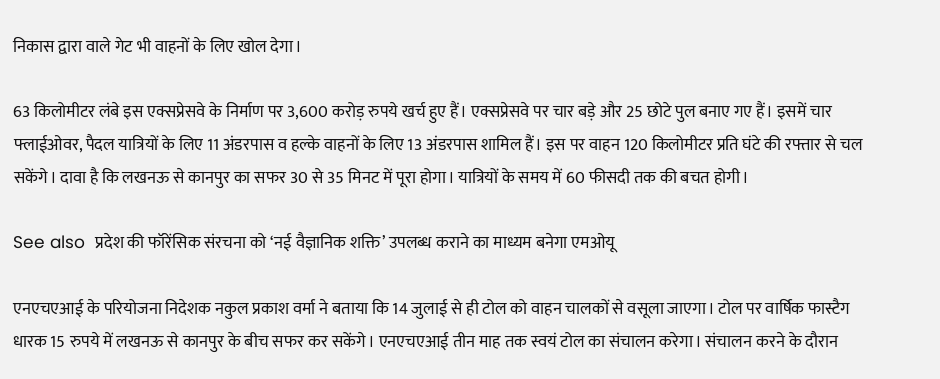निकास द्वारा वाले गेट भी वाहनों के लिए खोल देगा।

63 किलोमीटर लंबे इस एक्सप्रेसवे के निर्माण पर 3,600 करोड़ रुपये खर्च हुए हैं। एक्सप्रेसवे पर चार बड़े और 25 छोटे पुल बनाए गए हैं। इसमें चार फ्लाईओवर, पैदल यात्रियों के लिए 11 अंडरपास व हल्के वाहनों के लिए 13 अंडरपास शामिल हैं। इस पर वाहन 120 किलोमीटर प्रति घंटे की रफ्तार से चल सकेंगे। दावा है कि लखनऊ से कानपुर का सफर 30 से 35 मिनट में पूरा होगा। यात्रियों के समय में 60 फीसदी तक की बचत होगी।

See also  प्रदेश की फॉरेंसिक संरचना को ‘नई वैज्ञानिक शक्ति’ उपलब्ध कराने का माध्यम बनेगा एमओयू

एनएचएआई के परियोजना निदेशक नकुल प्रकाश वर्मा ने बताया कि 14 जुलाई से ही टोल को वाहन चालकों से वसूला जाएगा। टोल पर वार्षिक फास्टैग धारक 15 रुपये में लखनऊ से कानपुर के बीच सफर कर सकेंगे। एनएचएआई तीन माह तक स्वयं टोल का संचालन करेगा। संचालन करने के दौरान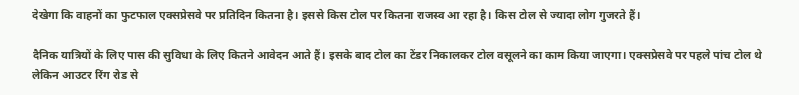देखेगा कि वाहनों का फुटफाल एक्सप्रेसवे पर प्रतिदिन कितना है। इससे किस टोल पर कितना राजस्व आ रहा है। किस टोल से ज्यादा लोग गुजरते हैं।

दैनिक यात्रियों के लिए पास की सुविधा के लिए कितने आवेदन आते हैं। इसके बाद टोल का टेंडर निकालकर टोल वसूलने का काम किया जाएगा। एक्सप्रेसवे पर पहले पांच टोल थे लेकिन आउटर रिंग रोड से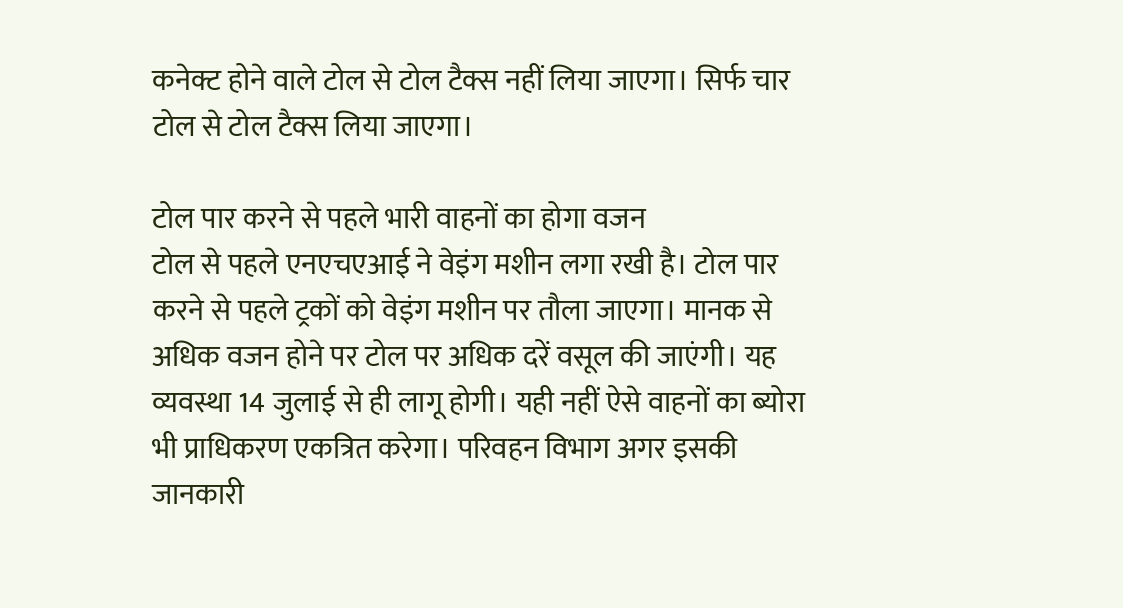कनेक्ट होने वाले टोल से टोल टैक्स नहीं लिया जाएगा। सिर्फ चार टोल से टोल टैक्स लिया जाएगा।

टोल पार करने से पहले भारी वाहनों का होगा वजन
टोल से पहले एनएचएआई ने वेइंग मशीन लगा रखी है। टोल पार करने से पहले ट्रकों को वेइंग मशीन पर तौला जाएगा। मानक से अधिक वजन होने पर टोल पर अधिक दरें वसूल की जाएंगी। यह व्यवस्था 14 जुलाई से ही लागू होगी। यही नहीं ऐसे वाहनों का ब्योरा भी प्राधिकरण एकत्रित करेगा। परिवहन विभाग अगर इसकी जानकारी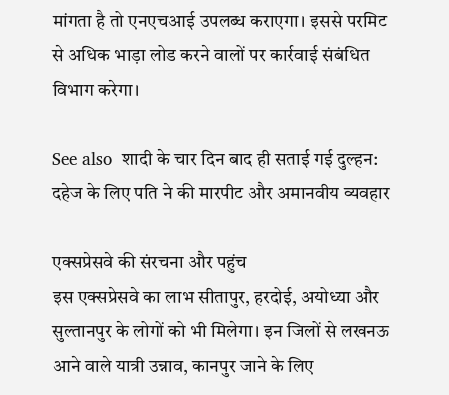मांगता है तो एनएचआई उपलब्ध कराएगा। इससे परमिट से अधिक भाड़ा लोड करने वालों पर कार्रवाई संबंधित विभाग करेगा।

See also  शादी के चार दिन बाद ही सताई गई दुल्हन: दहेज के लिए पति ने की मारपीट और अमानवीय व्यवहार

एक्सप्रेसवे की संरचना और पहुंच
इस एक्सप्रेसवे का लाभ सीतापुर, हरदोई, अयोध्या और सुल्तानपुर के लोगों को भी मिलेगा। इन जिलों से लखनऊ आने वाले यात्री उन्नाव, कानपुर जाने के लिए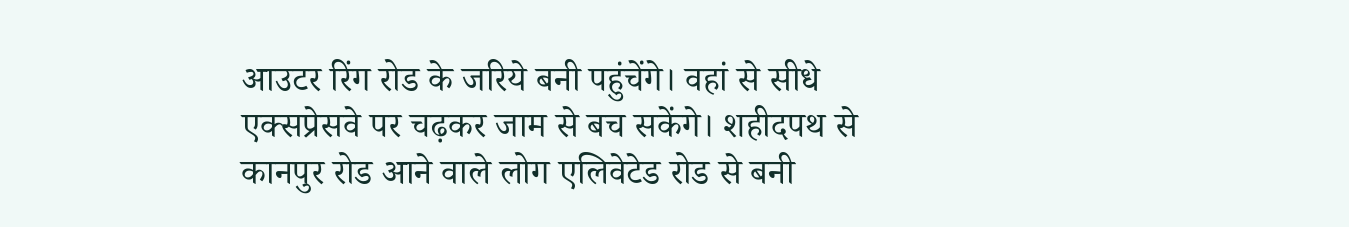आउटर रिंग रोड के जरिये बनी पहुंचेंगे। वहां से सीधे एक्सप्रेसवे पर चढ़कर जाम से बच सकेंगे। शहीदपथ से कानपुर रोड आने वाले लोग एलिवेटेड रोड से बनी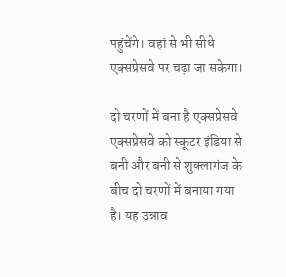पहुंचेंगे। वहां से भी सीधे एक्सप्रेसवे पर चढ़ा जा सकेगा।

दो चरणों में बना है एक्सप्रेसवे
एक्सप्रेसवे को स्कूटर इंडिया से बनी और बनी से शुक्लागंज के बीच दो चरणों में बनाया गया है। यह उन्नाव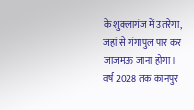के शुक्लागंज में उतरेगा, जहां से गंगापुल पार कर जाजमऊ जाना होगा। वर्ष 2028 तक कानपुर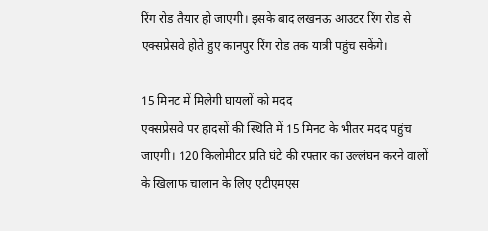रिंग रोड तैयार हो जाएगी। इसके बाद लखनऊ आउटर रिंग रोड से एक्सप्रेसवे होते हुए कानपुर रिंग रोड तक यात्री पहुंच सकेंगे।

15 मिनट में मिलेगी घायलों को मदद
एक्सप्रेसवे पर हादसों की स्थिति में 15 मिनट के भीतर मदद पहुंच जाएगी। 120 किलोमीटर प्रति घंटे की रफ्तार का उल्लंघन करने वालों के खिलाफ चालान के लिए एटीएमएस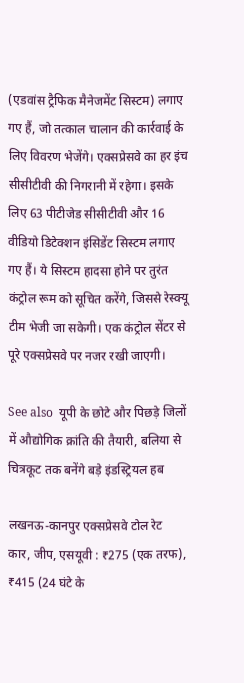(एडवांस ट्रैफिक मैनेजमेंट सिस्टम) लगाए गए हैं, जो तत्काल चालान की कार्रवाई के लिए विवरण भेजेंगे। एक्सप्रेसवे का हर इंच सीसीटीवी की निगरानी में रहेगा। इसके लिए 63 पीटीजेड सीसीटीवी और 16 वीडियो डिटेक्शन इंसिडेंट सिस्टम लगाए गए हैं। ये सिस्टम हादसा होने पर तुरंत कंट्रोल रूम को सूचित करेंगे, जिससे रेस्क्यू टीम भेजी जा सकेगी। एक कंट्रोल सेंटर से पूरे एक्सप्रेसवे पर नजर रखी जाएगी।

See also  यूपी के छोटे और पिछड़े जिलों में औद्योगिक क्रांति की तैयारी, बलिया से चित्रकूट तक बनेंगे बड़े इंडस्ट्रियल हब

लखनऊ-कानपुर एक्सप्रेसवे टोल रेट
कार, जीप, एसयूवी : ₹275 (एक तरफ), ₹415 (24 घंटे के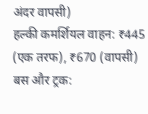अंदर वापसी)
हल्की कमर्शियल वाहन: ₹445 (एक तरफ), ₹670 (वापसी)
बस और ट्रक: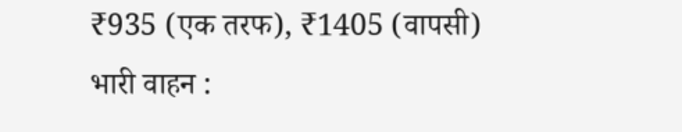₹935 (एक तरफ), ₹1405 (वापसी)
भारी वाहन :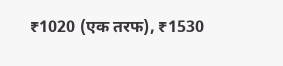₹1020 (एक तरफ), ₹1530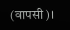(वापसी)।